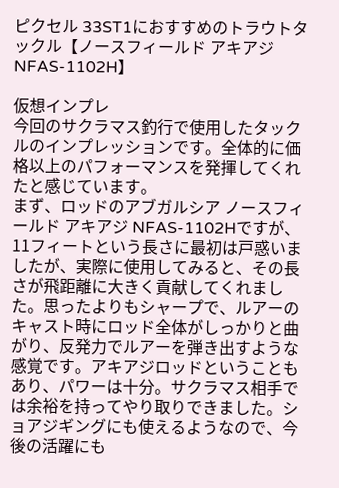ピクセル 33ST1におすすめのトラウトタックル【ノースフィールド アキアジ NFAS-1102H】

仮想インプレ
今回のサクラマス釣行で使用したタックルのインプレッションです。全体的に価格以上のパフォーマンスを発揮してくれたと感じています。
まず、ロッドのアブガルシア ノースフィールド アキアジ NFAS-1102Hですが、11フィートという長さに最初は戸惑いましたが、実際に使用してみると、その長さが飛距離に大きく貢献してくれました。思ったよりもシャープで、ルアーのキャスト時にロッド全体がしっかりと曲がり、反発力でルアーを弾き出すような感覚です。アキアジロッドということもあり、パワーは十分。サクラマス相手では余裕を持ってやり取りできました。ショアジギングにも使えるようなので、今後の活躍にも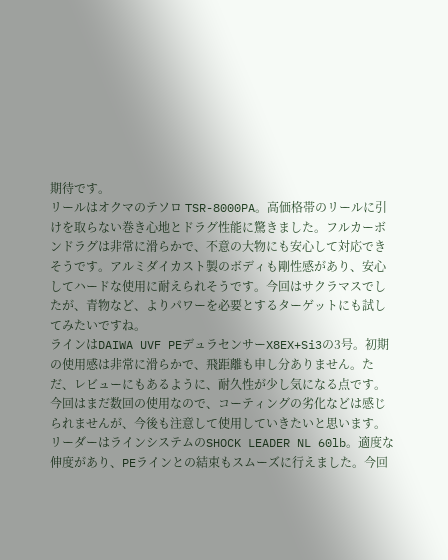期待です。
リールはオクマのテソロ TSR-8000PA。高価格帯のリールに引けを取らない巻き心地とドラグ性能に驚きました。フルカーボンドラグは非常に滑らかで、不意の大物にも安心して対応できそうです。アルミダイカスト製のボディも剛性感があり、安心してハードな使用に耐えられそうです。今回はサクラマスでしたが、青物など、よりパワーを必要とするターゲットにも試してみたいですね。
ラインはDAIWA UVF PEデュラセンサーX8EX+Si3の3号。初期の使用感は非常に滑らかで、飛距離も申し分ありません。ただ、レビューにもあるように、耐久性が少し気になる点です。今回はまだ数回の使用なので、コーティングの劣化などは感じられませんが、今後も注意して使用していきたいと思います。
リーダーはラインシステムのSHOCK LEADER NL 60lb。適度な伸度があり、PEラインとの結束もスムーズに行えました。今回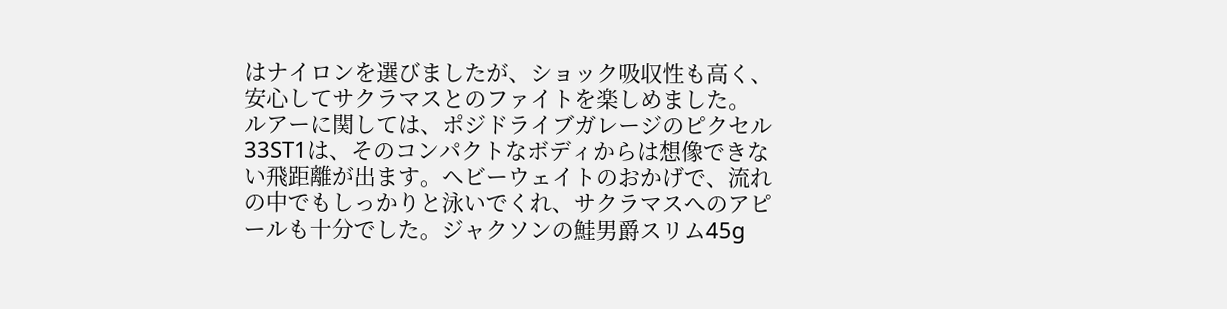はナイロンを選びましたが、ショック吸収性も高く、安心してサクラマスとのファイトを楽しめました。
ルアーに関しては、ポジドライブガレージのピクセル33ST1は、そのコンパクトなボディからは想像できない飛距離が出ます。ヘビーウェイトのおかげで、流れの中でもしっかりと泳いでくれ、サクラマスへのアピールも十分でした。ジャクソンの鮭男爵スリム45g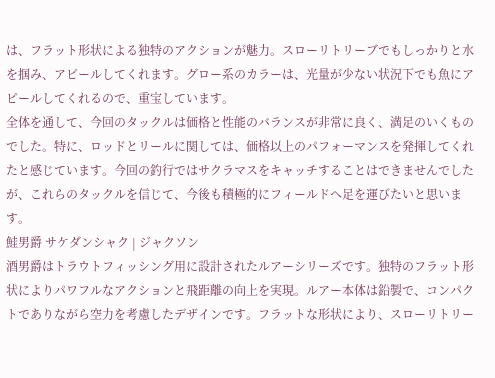は、フラット形状による独特のアクションが魅力。スローリトリーブでもしっかりと水を掴み、アピールしてくれます。グロー系のカラーは、光量が少ない状況下でも魚にアピールしてくれるので、重宝しています。
全体を通して、今回のタックルは価格と性能のバランスが非常に良く、満足のいくものでした。特に、ロッドとリールに関しては、価格以上のパフォーマンスを発揮してくれたと感じています。今回の釣行ではサクラマスをキャッチすることはできませんでしたが、これらのタックルを信じて、今後も積極的にフィールドへ足を運びたいと思います。
鮭男爵 サケダンシャク | ジャクソン
酒男爵はトラウトフィッシング用に設計されたルアーシリーズです。独特のフラット形状によりパワフルなアクションと飛距離の向上を実現。ルアー本体は鉛製で、コンパクトでありながら空力を考慮したデザインです。フラットな形状により、スローリトリー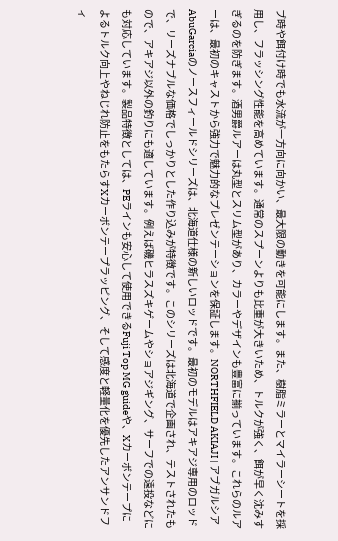ブ時や餌付け時でも水流が一方向に向かい、最大限の動きを可能にします。また、樹脂ミラーとマイラーシートを採用し、フラッシング性能を高めています。通常のスプーンよりも比重が大きいため、トルクが強く、餌が早く沈みすぎるのを防ぎます。酒男爵ルアーは丸型とスリム型があり、カラーやデザインも豊富に揃っています。これらのルアーは、最初のキャストから強力で魅力的なプレゼンテーションを保証します。NORTHFIELD AKIAJI | アブガルシア
AbuGarciaのノースフィールドシリーズは、北海道仕様の新しいロッドです。最初のモデルはアキアジ専用のロッドで、リーズナブルな価格でしっかりとした作り込みが特徴です。このシリーズは北海道で企画され、テストされたもので、アキアジ以外の釣りにも適しています。例えば磯ヒラスズキゲームやショアジギング、サーフでの遠投などにも対応しています。製品特徴としては、PEラインも安心して使用できるFuji Top MG guideや、Xカーボンテープによるトルク向上やねじれ防止をもたらすXカーボンテープラッピング、そして感度と軽量化を優先したアンサンドフィ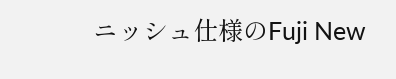ニッシュ仕様のFuji New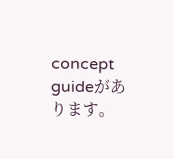concept guideがあります。